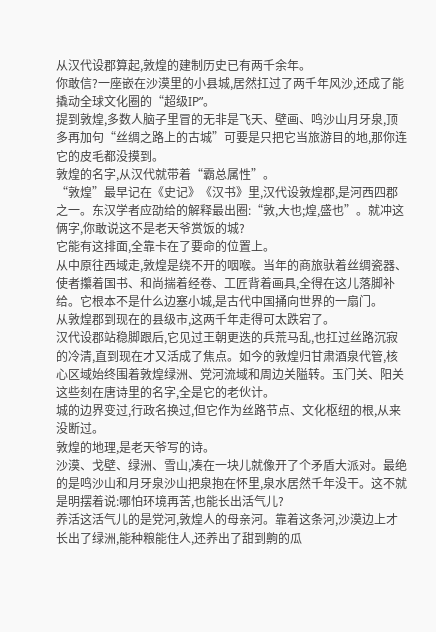从汉代设郡算起,敦煌的建制历史已有两千余年。
你敢信?一座嵌在沙漠里的小县城,居然扛过了两千年风沙,还成了能撬动全球文化圈的“超级IP”。
提到敦煌,多数人脑子里冒的无非是飞天、壁画、鸣沙山月牙泉,顶多再加句“丝绸之路上的古城”可要是只把它当旅游目的地,那你连它的皮毛都没摸到。
敦煌的名字,从汉代就带着“霸总属性”。
“敦煌”最早记在《史记》《汉书》里,汉代设敦煌郡,是河西四郡之一。东汉学者应劭给的解释最出圈:“敦,大也;煌,盛也”。就冲这俩字,你敢说这不是老天爷赏饭的城?
它能有这排面,全靠卡在了要命的位置上。
从中原往西域走,敦煌是绕不开的咽喉。当年的商旅驮着丝绸瓷器、使者攥着国书、和尚揣着经卷、工匠背着画具,全得在这儿落脚补给。它根本不是什么边塞小城,是古代中国捅向世界的一扇门。
从敦煌郡到现在的县级市,这两千年走得可太跌宕了。
汉代设郡站稳脚跟后,它见过王朝更迭的兵荒马乱,也扛过丝路沉寂的冷清,直到现在才又活成了焦点。如今的敦煌归甘肃酒泉代管,核心区域始终围着敦煌绿洲、党河流域和周边关隘转。玉门关、阳关这些刻在唐诗里的名字,全是它的老伙计。
城的边界变过,行政名换过,但它作为丝路节点、文化枢纽的根,从来没断过。
敦煌的地理,是老天爷写的诗。
沙漠、戈壁、绿洲、雪山,凑在一块儿就像开了个矛盾大派对。最绝的是鸣沙山和月牙泉沙山把泉抱在怀里,泉水居然千年没干。这不就是明摆着说:哪怕环境再苦,也能长出活气儿?
养活这活气儿的是党河,敦煌人的母亲河。靠着这条河,沙漠边上才长出了绿洲,能种粮能住人,还养出了甜到齁的瓜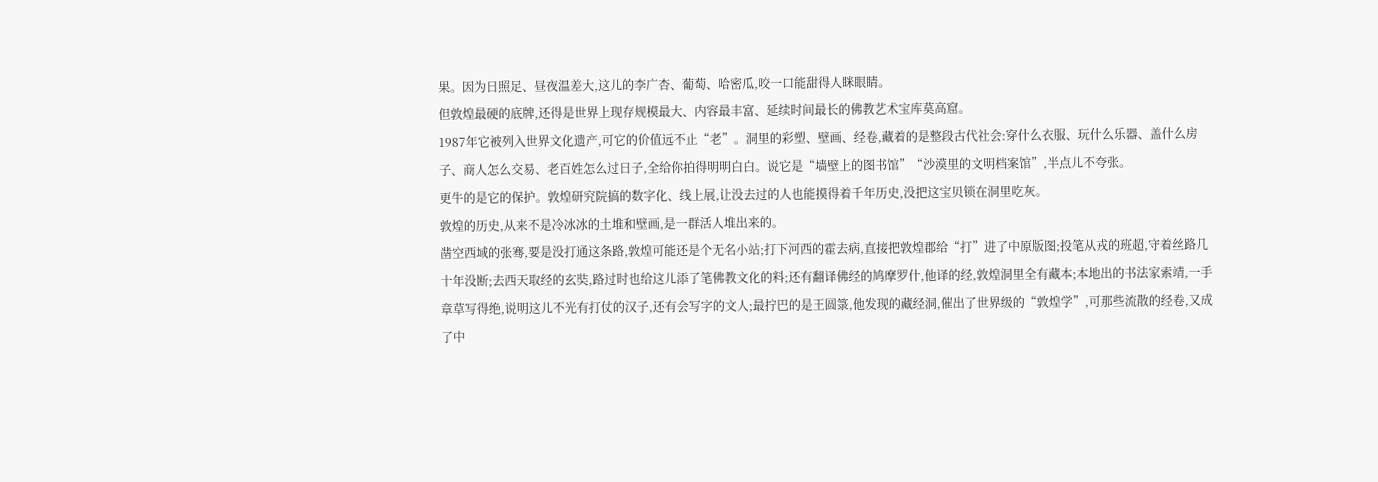果。因为日照足、昼夜温差大,这儿的李广杏、葡萄、哈密瓜,咬一口能甜得人眯眼睛。
但敦煌最硬的底牌,还得是世界上现存规模最大、内容最丰富、延续时间最长的佛教艺术宝库莫高窟。
1987年它被列入世界文化遗产,可它的价值远不止“老”。洞里的彩塑、壁画、经卷,藏着的是整段古代社会:穿什么衣服、玩什么乐器、盖什么房子、商人怎么交易、老百姓怎么过日子,全给你拍得明明白白。说它是“墙壁上的图书馆”“沙漠里的文明档案馆”,半点儿不夸张。
更牛的是它的保护。敦煌研究院搞的数字化、线上展,让没去过的人也能摸得着千年历史,没把这宝贝锁在洞里吃灰。
敦煌的历史,从来不是冷冰冰的土堆和壁画,是一群活人堆出来的。
凿空西域的张骞,要是没打通这条路,敦煌可能还是个无名小站;打下河西的霍去病,直接把敦煌郡给“打”进了中原版图;投笔从戎的班超,守着丝路几十年没断;去西天取经的玄奘,路过时也给这儿添了笔佛教文化的料;还有翻译佛经的鸠摩罗什,他译的经,敦煌洞里全有藏本;本地出的书法家索靖,一手章草写得绝,说明这儿不光有打仗的汉子,还有会写字的文人;最拧巴的是王圆箓,他发现的藏经洞,催出了世界级的“敦煌学”,可那些流散的经卷,又成了中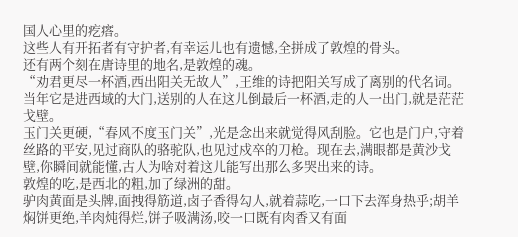国人心里的疙瘩。
这些人有开拓者有守护者,有幸运儿也有遗憾,全拼成了敦煌的骨头。
还有两个刻在唐诗里的地名,是敦煌的魂。
“劝君更尽一杯酒,西出阳关无故人”,王维的诗把阳关写成了离别的代名词。当年它是进西域的大门,送别的人在这儿倒最后一杯酒,走的人一出门,就是茫茫戈壁。
玉门关更硬,“春风不度玉门关”,光是念出来就觉得风刮脸。它也是门户,守着丝路的平安,见过商队的骆驼队,也见过戍卒的刀枪。现在去,满眼都是黄沙戈壁,你瞬间就能懂,古人为啥对着这儿能写出那么多哭出来的诗。
敦煌的吃,是西北的粗,加了绿洲的甜。
驴肉黄面是头牌,面拽得筋道,卤子香得勾人,就着蒜吃,一口下去浑身热乎;胡羊焖饼更绝,羊肉炖得烂,饼子吸满汤,咬一口既有肉香又有面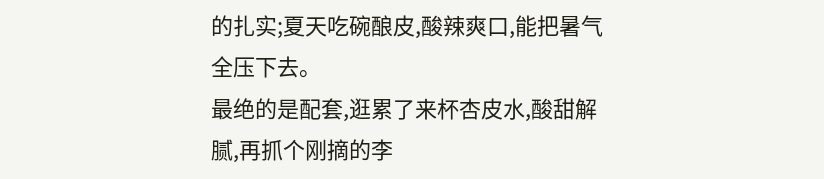的扎实;夏天吃碗酿皮,酸辣爽口,能把暑气全压下去。
最绝的是配套,逛累了来杯杏皮水,酸甜解腻,再抓个刚摘的李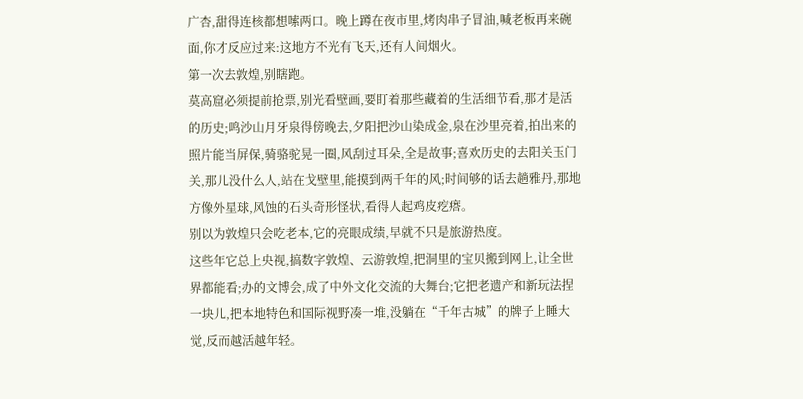广杏,甜得连核都想嗦两口。晚上蹲在夜市里,烤肉串子冒油,喊老板再来碗面,你才反应过来:这地方不光有飞天,还有人间烟火。
第一次去敦煌,别瞎跑。
莫高窟必须提前抢票,别光看壁画,要盯着那些藏着的生活细节看,那才是活的历史;鸣沙山月牙泉得傍晚去,夕阳把沙山染成金,泉在沙里亮着,拍出来的照片能当屏保,骑骆驼晃一圈,风刮过耳朵,全是故事;喜欢历史的去阳关玉门关,那儿没什么人,站在戈壁里,能摸到两千年的风;时间够的话去趟雅丹,那地方像外星球,风蚀的石头奇形怪状,看得人起鸡皮疙瘩。
别以为敦煌只会吃老本,它的亮眼成绩,早就不只是旅游热度。
这些年它总上央视,搞数字敦煌、云游敦煌,把洞里的宝贝搬到网上,让全世界都能看;办的文博会,成了中外文化交流的大舞台;它把老遗产和新玩法捏一块儿,把本地特色和国际视野凑一堆,没躺在“千年古城”的牌子上睡大觉,反而越活越年轻。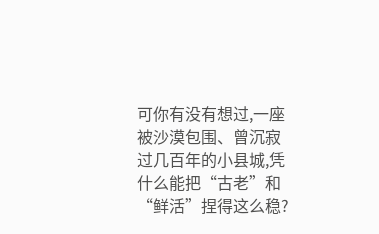可你有没有想过,一座被沙漠包围、曾沉寂过几百年的小县城,凭什么能把“古老”和“鲜活”捏得这么稳?